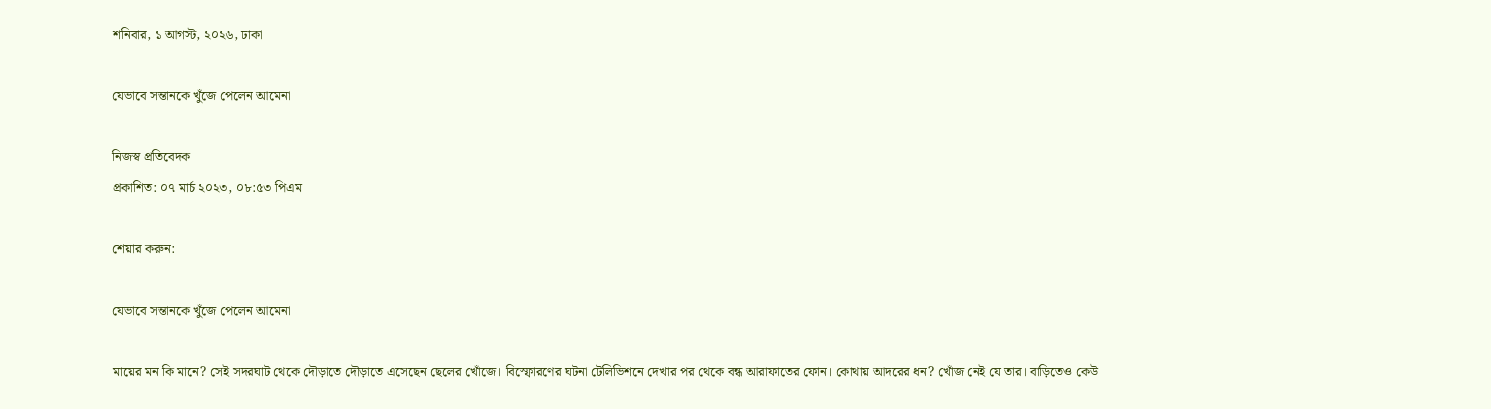শনিবার, ১ আগস্ট, ২০২৬, ঢাকা

যেভাবে সন্তানকে খুঁজে পেলেন আমেনা

নিজস্ব প্রতিবেদক
প্রকাশিত: ০৭ মার্চ ২০২৩, ০৮:৫৩ পিএম

শেয়ার করুন:

যেভাবে সন্তানকে খুঁজে পেলেন আমেনা

মায়ের মন কি মানে? সেই সদরঘাট থেকে দৌড়াতে দৌড়াতে এসেছেন ছেলের খোঁজে। বিস্ফোরণের ঘটনা টেলিভিশনে দেখার পর থেকে বন্ধ আরাফাতের ফোন। কোথায় আদরের ধন? খোঁজ নেই যে তার। বাড়িতেও কেউ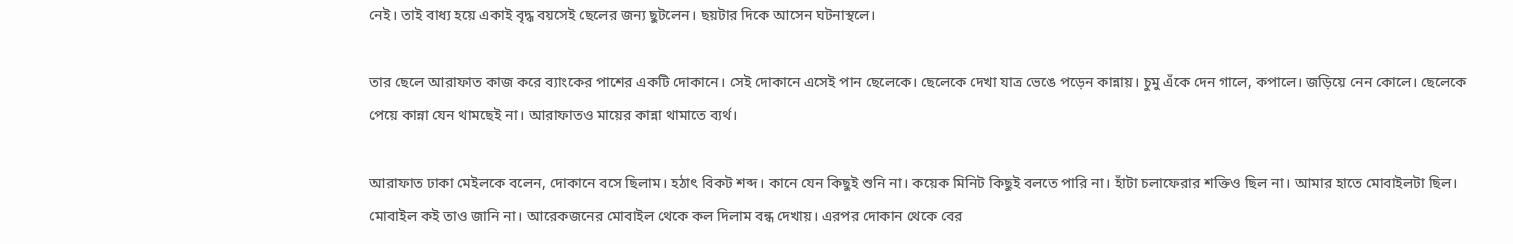নেই। তাই বাধ্য হয়ে একাই বৃদ্ধ বয়সেই ছেলের জন্য ছুটলেন। ছয়টার দিকে আসেন ঘটনাস্থলে।

তার ছেলে আরাফাত কাজ করে ব্যাংকের পাশের একটি দোকানে। সেই দোকানে এসেই পান ছেলেকে। ছেলেকে দেখা যাত্র ভেঙে পড়েন কান্নায়। চুমু এঁকে দেন গালে, কপালে। জড়িয়ে নেন কোলে। ছেলেকে পেয়ে কান্না যেন থামছেই না। আরাফাতও মায়ের কান্না থামাতে ব্যর্থ।

আরাফাত ঢাকা মেইলকে বলেন, দোকানে বসে ছিলাম। হঠাৎ বিকট শব্দ। কানে যেন কিছুই শুনি না। কয়েক মিনিট কিছুই বলতে পারি না। হাঁটা চলাফেরার শক্তিও ছিল না। আমার হাতে মোবাইলটা ছিল। মোবাইল কই তাও জানি না। আরেকজনের মোবাইল থেকে কল দিলাম বন্ধ দেখায়। এরপর দোকান থেকে বের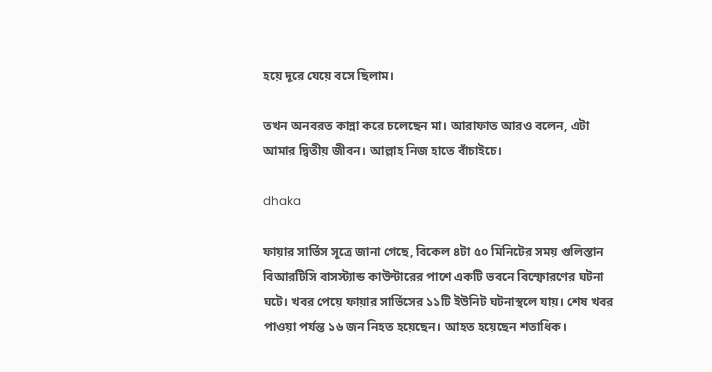হয়ে দূরে যেয়ে বসে ছিলাম।

তখন অনবরত কান্না করে চলেছেন মা। আরাফাত আরও বলেন, এটা আমার দ্বিতীয় জীবন। আল্লাহ নিজ হাতে বাঁচাইচে।

dhaka

ফায়ার সার্ভিস সূত্রে জানা গেছে, বিকেল ৪টা ৫০ মিনিটের সময় গুলিস্তান বিআরটিসি বাসস্ট্যান্ড কাউন্টারের পাশে একটি ভবনে বিস্ফোরণের ঘটনা ঘটে। খবর পেয়ে ফায়ার সার্ভিসের ১১টি ইউনিট ঘটনাস্থলে যায়। শেষ খবর পাওয়া পর্যন্ত ১৬ জন নিহত হয়েছেন। আহত হয়েছেন শতাধিক।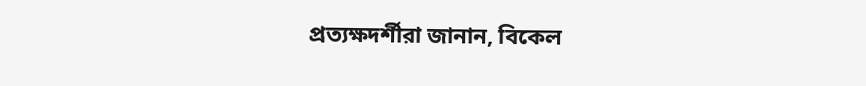প্রত্যক্ষদর্শীরা জানান, বিকেল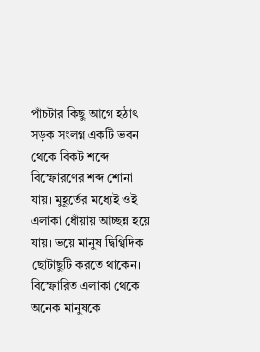পাঁচটার কিছু আগে হঠাৎ সড়ক সংলগ্ন একটি ভবন থেকে বিকট শব্দে বিস্ফোরণের শব্দ শোনা যায়। মুহূর্তের মধ্যেই ওই এলাকা ধোঁয়ায় আচ্ছন্ন হয়ে যায়। ভয়ে মানুষ দ্বিগ্বিদিক ছোটাছুটি করতে থাকেন। বিস্ফোরিত এলাকা থেকে অনেক মানুষকে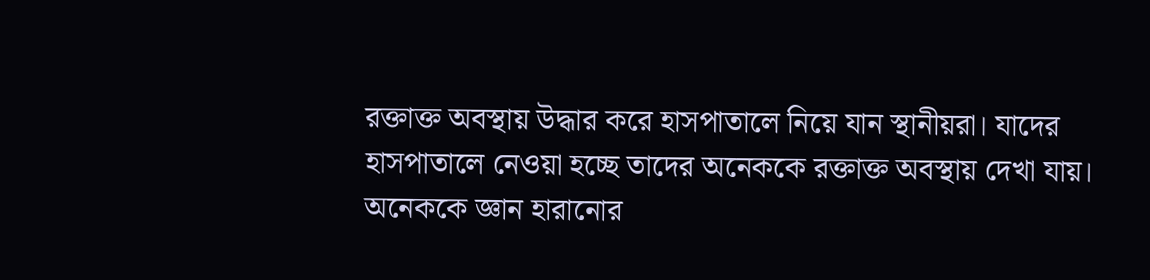রক্তাক্ত অবস্থায় উদ্ধার করে হাসপাতালে নিয়ে যান স্থানীয়রা। যাদের হাসপাতালে নেওয়া হচ্ছে তাদের অনেককে রক্তাক্ত অবস্থায় দেখা যায়। অনেককে জ্ঞান হারানোর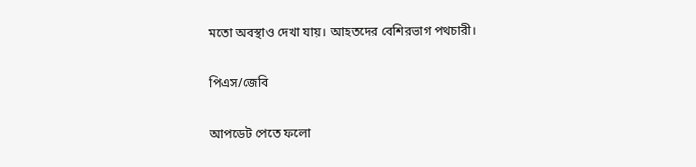মতো অবস্থাও দেখা যায়। আহতদের বেশিরভাগ পথচারী।

পিএস/জেবি

আপডেট পেতে ফলো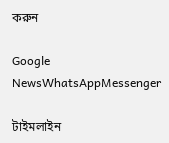করুন

Google NewsWhatsAppMessenger

টাইমলাইন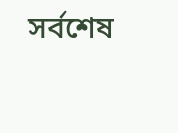সর্বশেষ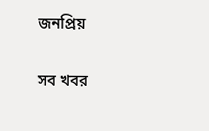জনপ্রিয়

সব খবর